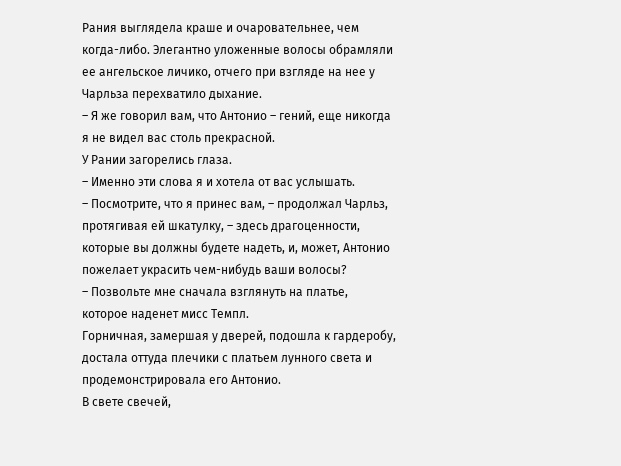Рания выглядела краше и очаровательнее, чем когда-либо. Элегантно уложенные волосы обрамляли ее ангельское личико, отчего при взгляде на нее у Чарльза перехватило дыхание.
– Я же говорил вам, что Антонио – гений, еще никогда я не видел вас столь прекрасной.
У Рании загорелись глаза.
– Именно эти слова я и хотела от вас услышать.
– Посмотрите, что я принес вам, – продолжал Чарльз, протягивая ей шкатулку, – здесь драгоценности, которые вы должны будете надеть, и, может, Антонио пожелает украсить чем-нибудь ваши волосы?
– Позвольте мне сначала взглянуть на платье, которое наденет мисс Темпл.
Горничная, замершая у дверей, подошла к гардеробу, достала оттуда плечики с платьем лунного света и продемонстрировала его Антонио.
В свете свечей,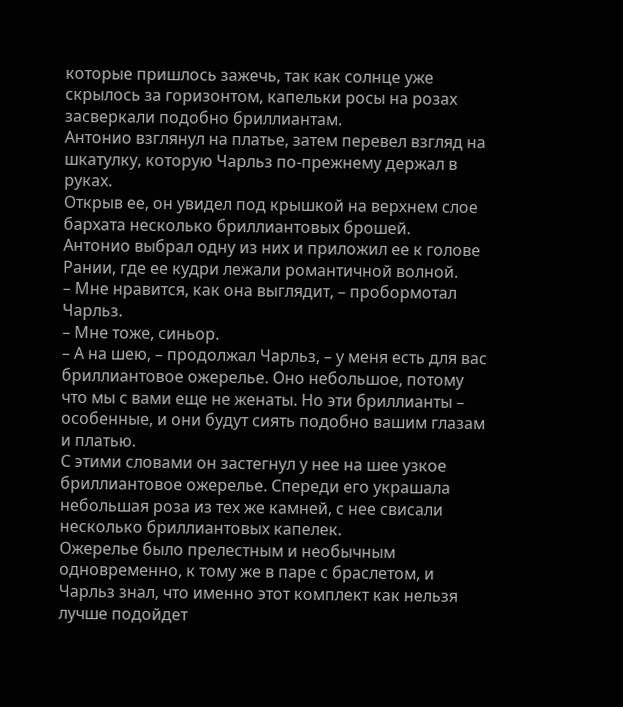которые пришлось зажечь, так как солнце уже скрылось за горизонтом, капельки росы на розах засверкали подобно бриллиантам.
Антонио взглянул на платье, затем перевел взгляд на шкатулку, которую Чарльз по-прежнему держал в руках.
Открыв ее, он увидел под крышкой на верхнем слое бархата несколько бриллиантовых брошей.
Антонио выбрал одну из них и приложил ее к голове Рании, где ее кудри лежали романтичной волной.
– Мне нравится, как она выглядит, – пробормотал Чарльз.
– Мне тоже, синьор.
– А на шею, – продолжал Чарльз, – у меня есть для вас бриллиантовое ожерелье. Оно небольшое, потому что мы с вами еще не женаты. Но эти бриллианты – особенные, и они будут сиять подобно вашим глазам и платью.
С этими словами он застегнул у нее на шее узкое бриллиантовое ожерелье. Спереди его украшала небольшая роза из тех же камней, с нее свисали несколько бриллиантовых капелек.
Ожерелье было прелестным и необычным одновременно, к тому же в паре с браслетом, и Чарльз знал, что именно этот комплект как нельзя лучше подойдет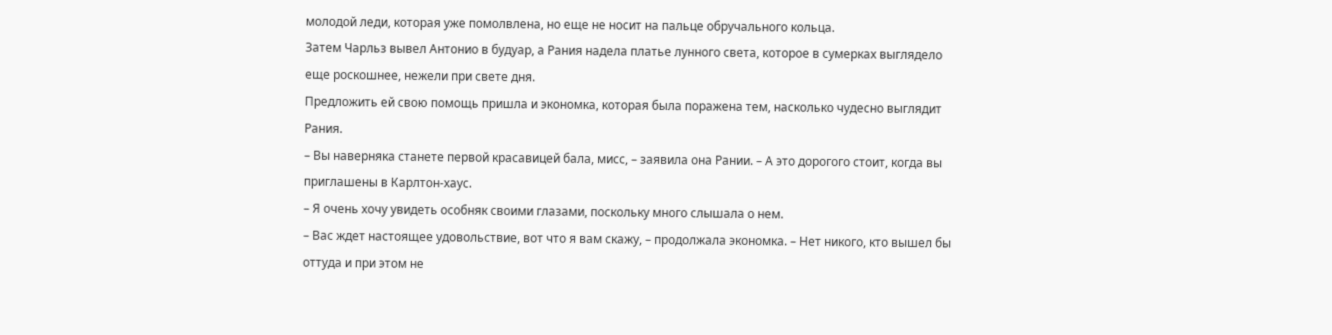молодой леди, которая уже помолвлена, но еще не носит на пальце обручального кольца.
Затем Чарльз вывел Антонио в будуар, а Рания надела платье лунного света, которое в сумерках выглядело еще роскошнее, нежели при свете дня.
Предложить ей свою помощь пришла и экономка, которая была поражена тем, насколько чудесно выглядит Рания.
– Вы наверняка станете первой красавицей бала, мисс, – заявила она Рании. – А это дорогого стоит, когда вы приглашены в Карлтон-хаус.
– Я очень хочу увидеть особняк своими глазами, поскольку много слышала о нем.
– Вас ждет настоящее удовольствие, вот что я вам скажу, – продолжала экономка. – Нет никого, кто вышел бы оттуда и при этом не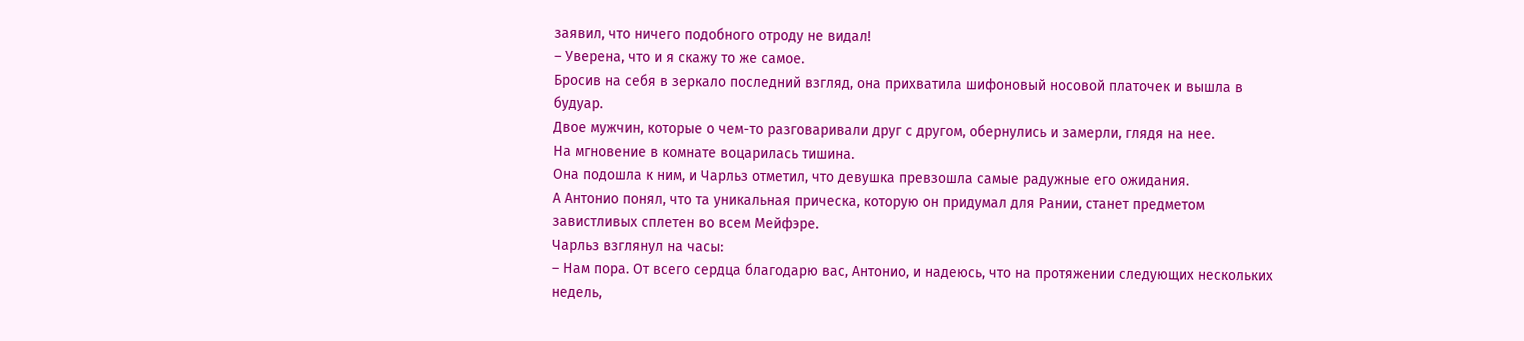заявил, что ничего подобного отроду не видал!
– Уверена, что и я скажу то же самое.
Бросив на себя в зеркало последний взгляд, она прихватила шифоновый носовой платочек и вышла в будуар.
Двое мужчин, которые о чем-то разговаривали друг с другом, обернулись и замерли, глядя на нее.
На мгновение в комнате воцарилась тишина.
Она подошла к ним, и Чарльз отметил, что девушка превзошла самые радужные его ожидания.
А Антонио понял, что та уникальная прическа, которую он придумал для Рании, станет предметом завистливых сплетен во всем Мейфэре.
Чарльз взглянул на часы:
– Нам пора. От всего сердца благодарю вас, Антонио, и надеюсь, что на протяжении следующих нескольких недель,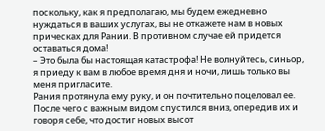поскольку, как я предполагаю, мы будем ежедневно нуждаться в ваших услугах, вы не откажете нам в новых прическах для Рании. В противном случае ей придется оставаться дома!
– Это была бы настоящая катастрофа! Не волнуйтесь, синьор, я приеду к вам в любое время дня и ночи, лишь только вы меня пригласите.
Рания протянула ему руку, и он почтительно поцеловал ее.
После чего с важным видом спустился вниз, опередив их и говоря себе, что достиг новых высот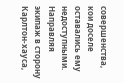совершенства, кои доселе оставались ему недоступными.
Направляя экипаж в сторону Карлтон-хауса,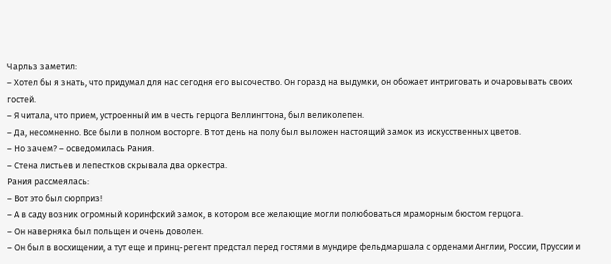Чарльз заметил:
– Хотел бы я знать, что придумал для нас сегодня его высочество. Он горазд на выдумки, он обожает интриговать и очаровывать своих гостей.
– Я читала, что прием, устроенный им в честь герцога Веллингтона, был великолепен.
– Да, несомненно. Все были в полном восторге. В тот день на полу был выложен настоящий замок из искусственных цветов.
– Но зачем? – осведомилась Рания.
– Стена листьев и лепестков скрывала два оркестра.
Рания рассмеялась:
– Вот это был сюрприз!
– А в саду возник огромный коринфский замок, в котором все желающие могли полюбоваться мраморным бюстом герцога.
– Он наверняка был польщен и очень доволен.
– Он был в восхищении, а тут еще и принц-регент предстал перед гостями в мундире фельдмаршала с орденами Англии, России, Пруссии и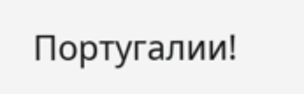Португалии!